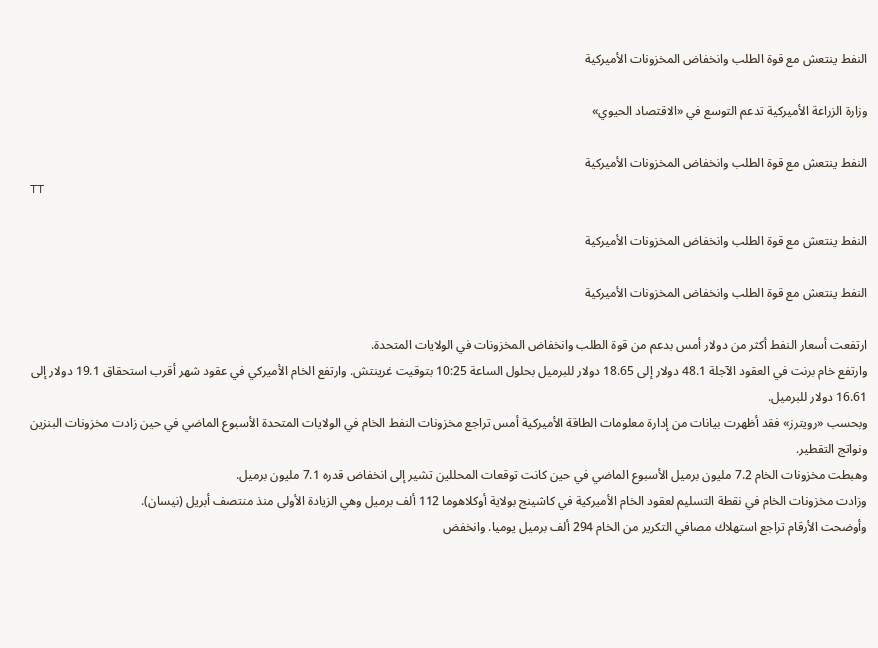النفط ينتعش مع قوة الطلب وانخفاض المخزونات الأميركية

وزارة الزراعة الأميركية تدعم التوسع في «الاقتصاد الحيوي»

النفط ينتعش مع قوة الطلب وانخفاض المخزونات الأميركية
TT

النفط ينتعش مع قوة الطلب وانخفاض المخزونات الأميركية

النفط ينتعش مع قوة الطلب وانخفاض المخزونات الأميركية

ارتفعت أسعار النفط أكثر من دولار أمس بدعم من قوة الطلب وانخفاض المخزونات في الولايات المتحدة.
وارتفع خام برنت في العقود الآجلة 48.1 دولار إلى 18.65 دولار للبرميل بحلول الساعة 10:25 بتوقيت غرينتش. وارتفع الخام الأميركي في عقود شهر أقرب استحقاق 19.1 دولار إلى 16.61 دولار للبرميل.
وبحسب «رويترز» فقد أظهرت بيانات من إدارة معلومات الطاقة الأميركية أمس تراجع مخزونات النفط الخام في الولايات المتحدة الأسبوع الماضي في حين زادت مخزونات البنزين ونواتج التقطير.
وهبطت مخزونات الخام 7.2 مليون برميل الأسبوع الماضي في حين كانت توقعات المحللين تشير إلى انخفاض قدره 7.1 مليون برميل.
وزادت مخزونات الخام في نقطة التسليم لعقود الخام الأميركية في كاشينج بولاية أوكلاهوما 112 ألف برميل وهي الزيادة الأولى منذ منتصف أبريل (نيسان).
وأوضحت الأرقام تراجع استهلاك مصافي التكرير من الخام 294 ألف برميل يوميا. وانخفض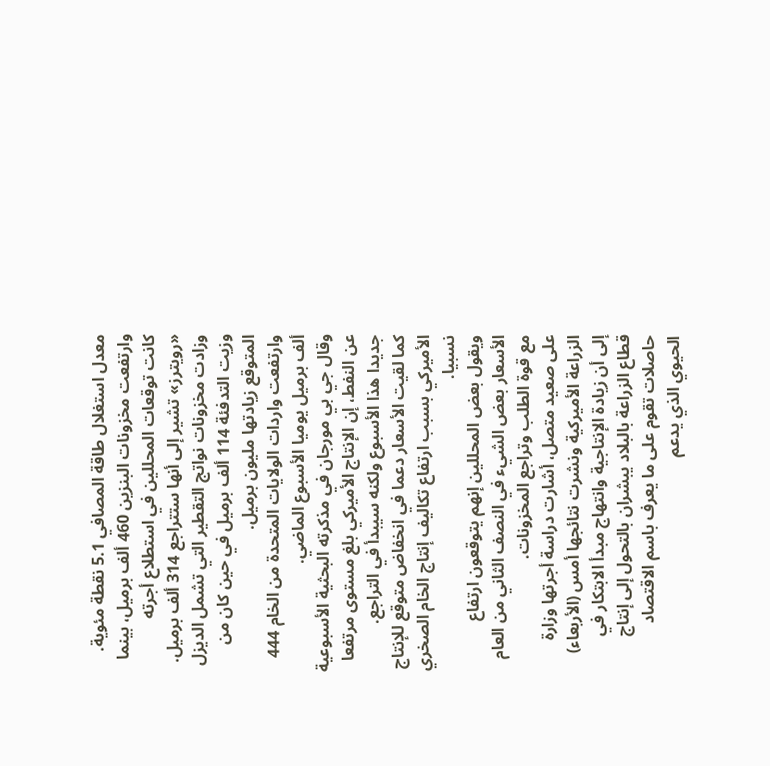معدل استغلال طاقة المصافي 5.1 نقطة مئوية.
وارتفعت مخزونات البنزين 460 ألف برميل، بينما كانت توقعات المحللين في استطلاع أجرته «رويترز» تشير إلى أنها ستتراجع 314 ألف برميل.
وزادت مخزونات نواتج التقطير التي تشمل الديزل وزيت التدفئة 114 ألف برميل في حين كان من المتوقع زيادتها مليون برميل.
وارتفعت واردات الولايات المتحدة من الخام 444 ألف برميل يوميا الأسبوع الماضي.
وقال جي بي مورجان في مذكرته البحثية الأسبوعية عن النفط، إن الإنتاج الأميركي بلغ مستوى مرتفعا جديدا هذا الأسبوع ولكنه سيبدأ في التراجع.
كما لقيت الأسعار دعما في انخفاض متوقع للإنتاج الأميركي بسبب ارتفاع تكاليف إنتاج الخام الصخري نسبيا.
ويقول بعض المحللين إنهم يتوقعون ارتفاع الأسعار بعض الشيء في النصف الثاني من العام مع قوة الطلب وتراجع المخزونات.
على صعيد متصل، أشارت دراسة أجرتها وزارة الزراعة الأميركية ونشرت نتائجها أمس (الأربعاء) إلى أن زيادة الإنتاجية وانتهاج مبدأ الابتكار في قطاع الزراعة بالبلاد يبشران بالتحول إلى إنتاج حاصلات تقوم على ما يعرف باسم الاقتصاد الحيوي الذي يدعم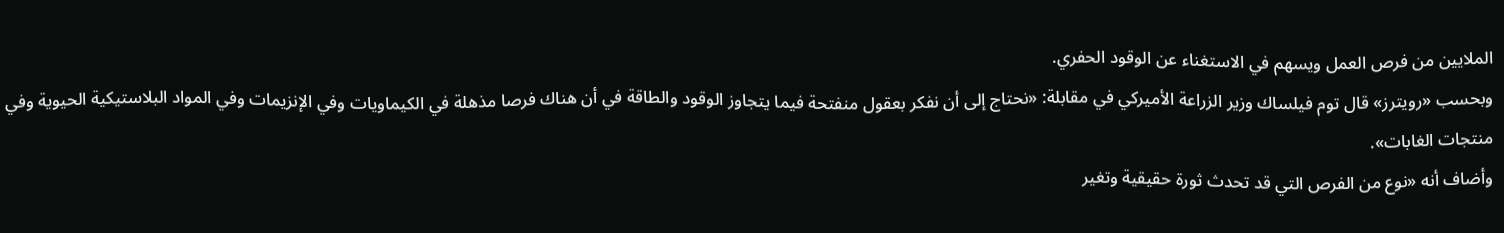الملايين من فرص العمل ويسهم في الاستغناء عن الوقود الحفري.
وبحسب «رويترز» قال توم فيلساك وزير الزراعة الأميركي في مقابلة: «نحتاج إلى أن نفكر بعقول منفتحة فيما يتجاوز الوقود والطاقة في أن هناك فرصا مذهلة في الكيماويات وفي الإنزيمات وفي المواد البلاستيكية الحيوية وفي منتجات الغابات».
وأضاف أنه «نوع من الفرص التي قد تحدث ثورة حقيقية وتغير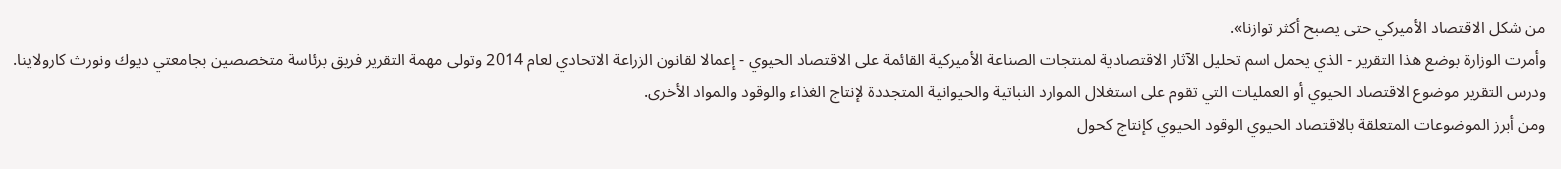من شكل الاقتصاد الأميركي حتى يصبح أكثر توازنا».
وأمرت الوزارة بوضع هذا التقرير - الذي يحمل اسم تحليل الآثار الاقتصادية لمنتجات الصناعة الأميركية القائمة على الاقتصاد الحيوي - إعمالا لقانون الزراعة الاتحادي لعام 2014 وتولى مهمة التقرير فريق برئاسة متخصصين بجامعتي ديوك ونورث كارولاينا.
ودرس التقرير موضوع الاقتصاد الحيوي أو العمليات التي تقوم على استغلال الموارد النباتية والحيوانية المتجددة لإنتاج الغذاء والوقود والمواد الأخرى.
ومن أبرز الموضوعات المتعلقة بالاقتصاد الحيوي الوقود الحيوي كإنتاج كحول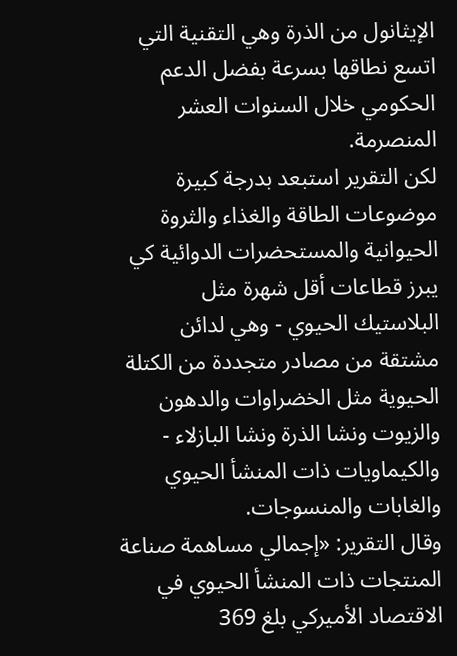الإيثانول من الذرة وهي التقنية التي اتسع نطاقها بسرعة بفضل الدعم الحكومي خلال السنوات العشر المنصرمة.
لكن التقرير استبعد بدرجة كبيرة موضوعات الطاقة والغذاء والثروة الحيوانية والمستحضرات الدوائية كي يبرز قطاعات أقل شهرة مثل البلاستيك الحيوي - وهي لدائن مشتقة من مصادر متجددة من الكتلة الحيوية مثل الخضراوات والدهون والزيوت ونشا الذرة ونشا البازلاء - والكيماويات ذات المنشأ الحيوي والغابات والمنسوجات.
وقال التقرير: «إجمالي مساهمة صناعة المنتجات ذات المنشأ الحيوي في الاقتصاد الأميركي بلغ 369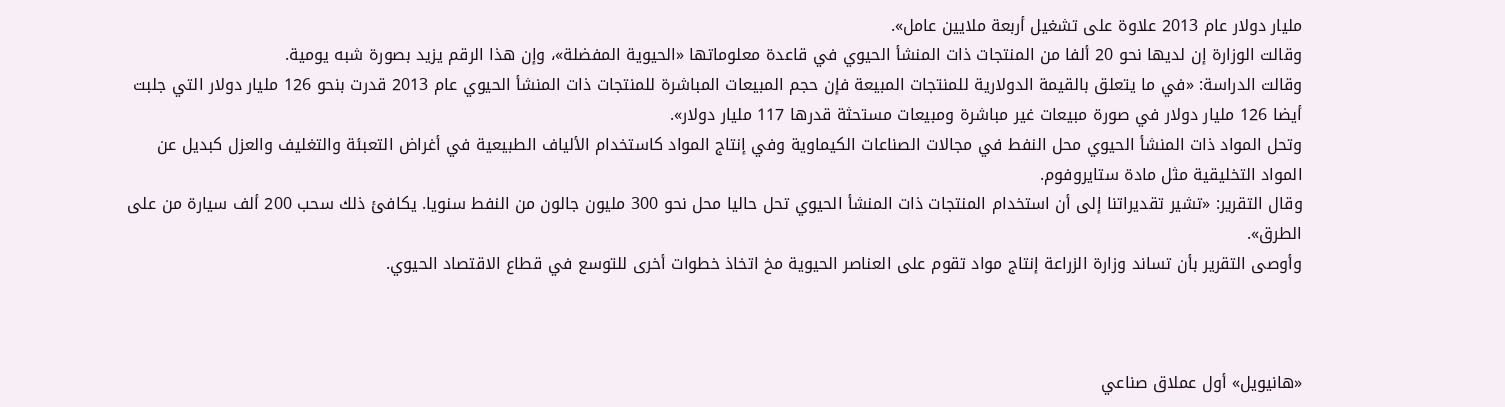مليار دولار عام 2013 علاوة على تشغيل أربعة ملايين عامل».
وقالت الوزارة إن لديها نحو 20 ألفا من المنتجات ذات المنشأ الحيوي في قاعدة معلوماتها «الحيوية المفضلة»، وإن هذا الرقم يزيد بصورة شبه يومية.
وقالت الدراسة: «في ما يتعلق بالقيمة الدولارية للمنتجات المبيعة فإن حجم المبيعات المباشرة للمنتجات ذات المنشأ الحيوي عام 2013 قدرت بنحو 126 مليار دولار التي جلبت أيضا 126 مليار دولار في صورة مبيعات غير مباشرة ومبيعات مستحثة قدرها 117 مليار دولار».
وتحل المواد ذات المنشأ الحيوي محل النفط في مجالات الصناعات الكيماوية وفي إنتاج المواد كاستخدام الألياف الطبيعية في أغراض التعبئة والتغليف والعزل كبديل عن المواد التخليقية مثل مادة ستايروفوم.
وقال التقرير: «تشير تقديراتنا إلى أن استخدام المنتجات ذات المنشأ الحيوي تحل حاليا محل نحو 300 مليون جالون من النفط سنويا. يكافئ ذلك سحب 200 ألف سيارة من على الطرق».
وأوصى التقرير بأن تساند وزارة الزراعة إنتاج مواد تقوم على العناصر الحيوية مخ اتخاذ خطوات أخرى للتوسع في قطاع الاقتصاد الحيوي.



«هانيويل» أول عملاق صناعي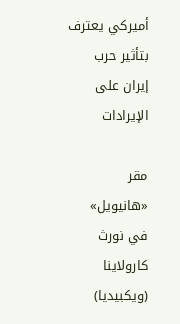أميركي يعترف بتأثير حرب إيران على الإيرادات

مقر «هانيويل» في نورث كارولاينا (ويكبيديا)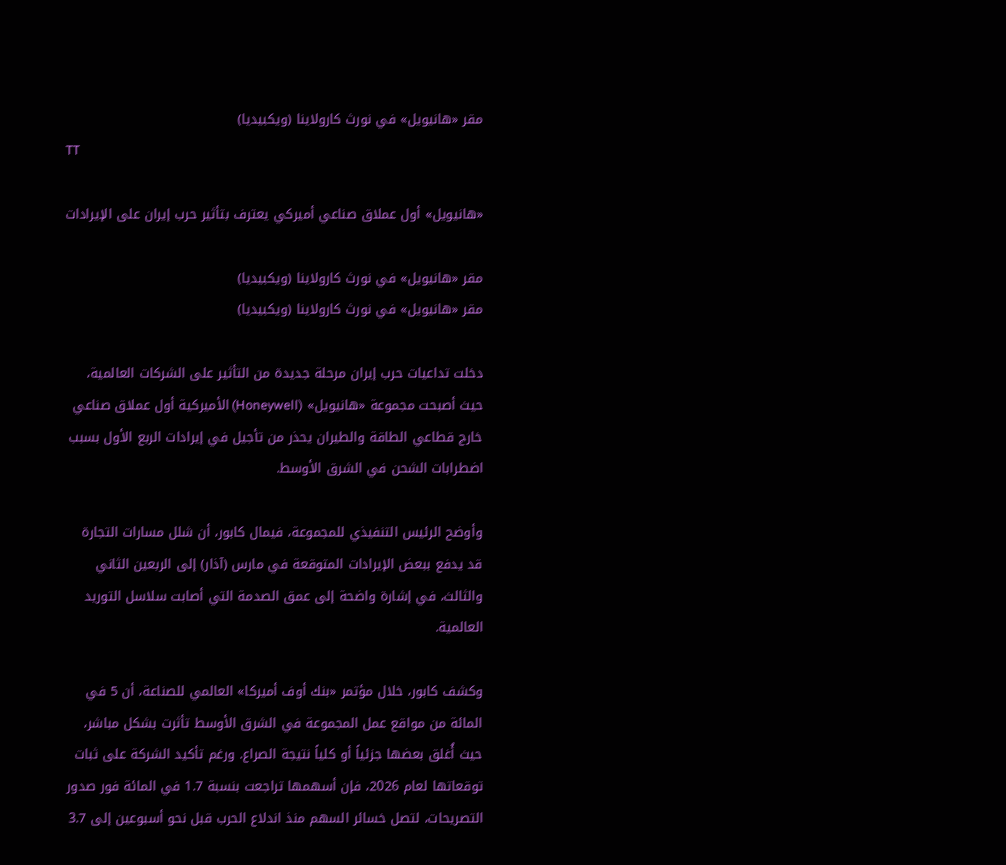مقر «هانيويل» في نورث كارولاينا (ويكبيديا)
TT

«هانيويل» أول عملاق صناعي أميركي يعترف بتأثير حرب إيران على الإيرادات

مقر «هانيويل» في نورث كارولاينا (ويكبيديا)
مقر «هانيويل» في نورث كارولاينا (ويكبيديا)

دخلت تداعيات حرب إيران مرحلة جديدة من التأثير على الشركات العالمية، حيث أصبحت مجموعة «هانيويل» (Honeywell) الأميركية أول عملاق صناعي خارج قطاعي الطاقة والطيران يحذر من تأجيل في إيرادات الربع الأول بسبب اضطرابات الشحن في الشرق الأوسط.

وأوضح الرئيس التنفيذي للمجموعة، فيمال كابور، أن شلل مسارات التجارة قد يدفع ببعض الإيرادات المتوقعة في مارس (آذار) إلى الربعين الثاني والثالث، في إشارة واضحة إلى عمق الصدمة التي أصابت سلاسل التوريد العالمية.

وكشف كابور، خلال مؤتمر «بنك أوف أميركا» العالمي للصناعة، أن 5 في المائة من مواقع عمل المجموعة في الشرق الأوسط تأثرت بشكل مباشر، حيث أُغلق بعضها جزئياً أو كلياً نتيجة الصراع. ورغم تأكيد الشركة على ثبات توقعاتها لعام 2026، فإن أسهمها تراجعت بنسبة 1.7 في المائة فور صدور التصريحات، لتصل خسائر السهم منذ اندلاع الحرب قبل نحو أسبوعين إلى 3.7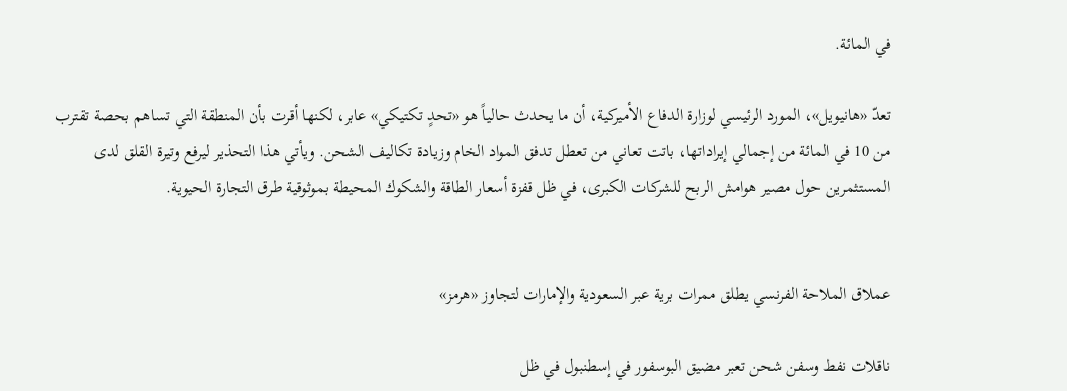في المائة.

تعدّ «هانيويل»، المورد الرئيسي لوزارة الدفاع الأميركية، أن ما يحدث حالياً هو «تحدٍ تكتيكي» عابر، لكنها أقرت بأن المنطقة التي تساهم بحصة تقترب من 10 في المائة من إجمالي إيراداتها، باتت تعاني من تعطل تدفق المواد الخام وزيادة تكاليف الشحن. ويأتي هذا التحذير ليرفع وتيرة القلق لدى المستثمرين حول مصير هوامش الربح للشركات الكبرى، في ظل قفزة أسعار الطاقة والشكوك المحيطة بموثوقية طرق التجارة الحيوية.


عملاق الملاحة الفرنسي يطلق ممرات برية عبر السعودية والإمارات لتجاوز «هرمز»

ناقلات نفط وسفن شحن تعبر مضيق البوسفور في إسطنبول في ظل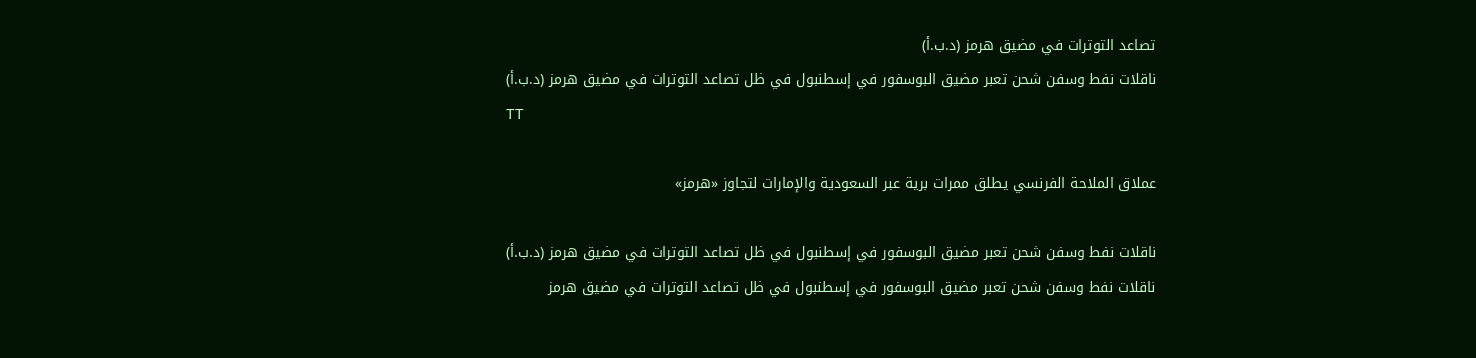تصاعد التوترات في مضيق هرمز (د.ب.أ)
ناقلات نفط وسفن شحن تعبر مضيق البوسفور في إسطنبول في ظل تصاعد التوترات في مضيق هرمز (د.ب.أ)
TT

عملاق الملاحة الفرنسي يطلق ممرات برية عبر السعودية والإمارات لتجاوز «هرمز»

ناقلات نفط وسفن شحن تعبر مضيق البوسفور في إسطنبول في ظل تصاعد التوترات في مضيق هرمز (د.ب.أ)
ناقلات نفط وسفن شحن تعبر مضيق البوسفور في إسطنبول في ظل تصاعد التوترات في مضيق هرمز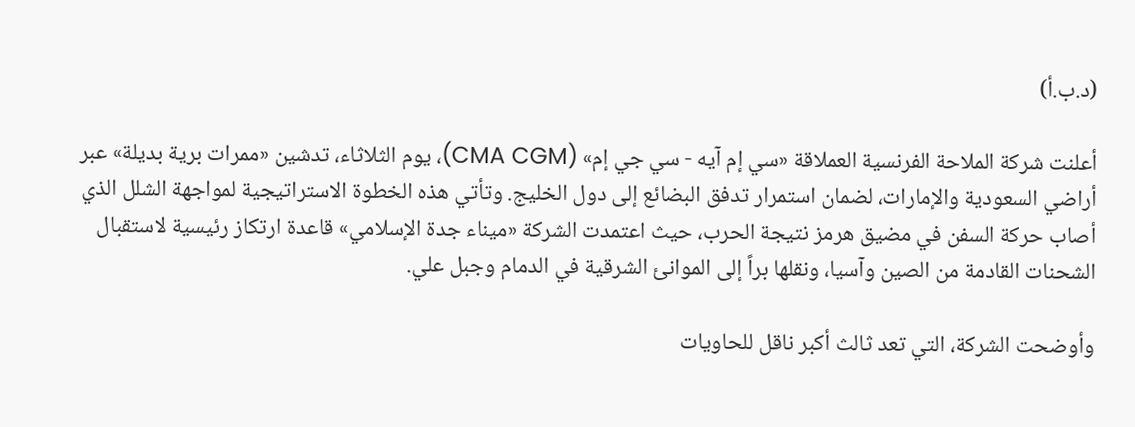(د.ب.أ)

أعلنت شركة الملاحة الفرنسية العملاقة «سي إم آيه - سي جي إم» (CMA CGM)، يوم الثلاثاء، تدشين «ممرات برية بديلة» عبر أراضي السعودية والإمارات، لضمان استمرار تدفق البضائع إلى دول الخليج. وتأتي هذه الخطوة الاستراتيجية لمواجهة الشلل الذي أصاب حركة السفن في مضيق هرمز نتيجة الحرب، حيث اعتمدت الشركة «ميناء جدة الإسلامي» قاعدة ارتكاز رئيسية لاستقبال الشحنات القادمة من الصين وآسيا، ونقلها براً إلى الموانئ الشرقية في الدمام وجبل علي.

وأوضحت الشركة، التي تعد ثالث أكبر ناقل للحاويات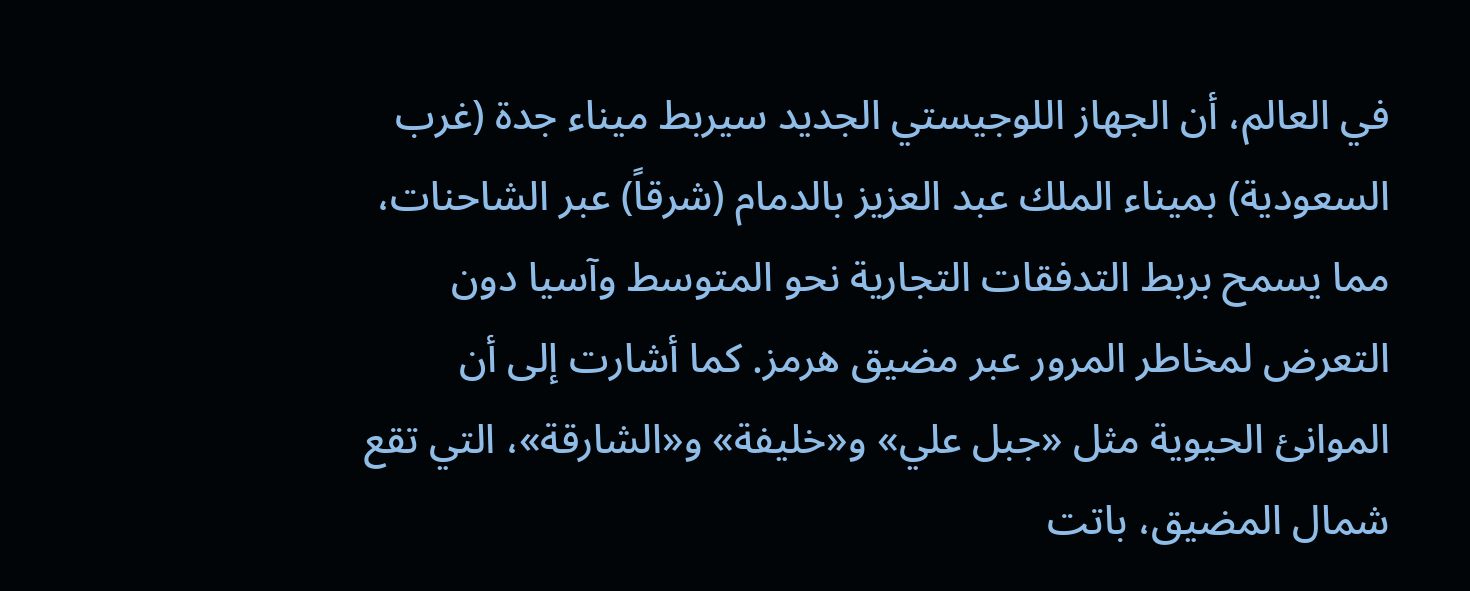في العالم، أن الجهاز اللوجيستي الجديد سيربط ميناء جدة (غرب السعودية) بميناء الملك عبد العزيز بالدمام (شرقاً) عبر الشاحنات، مما يسمح بربط التدفقات التجارية نحو المتوسط وآسيا دون التعرض لمخاطر المرور عبر مضيق هرمز. كما أشارت إلى أن الموانئ الحيوية مثل «جبل علي» و«خليفة» و«الشارقة»، التي تقع شمال المضيق، باتت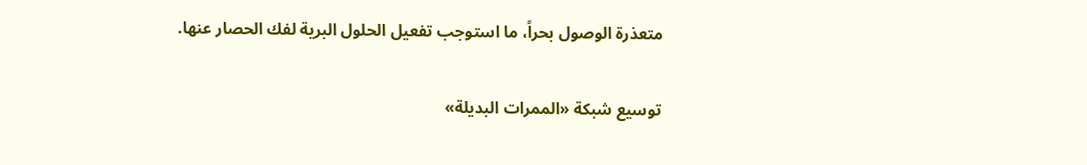متعذرة الوصول بحراً، ما استوجب تفعيل الحلول البرية لفك الحصار عنها.

توسيع شبكة «الممرات البديلة»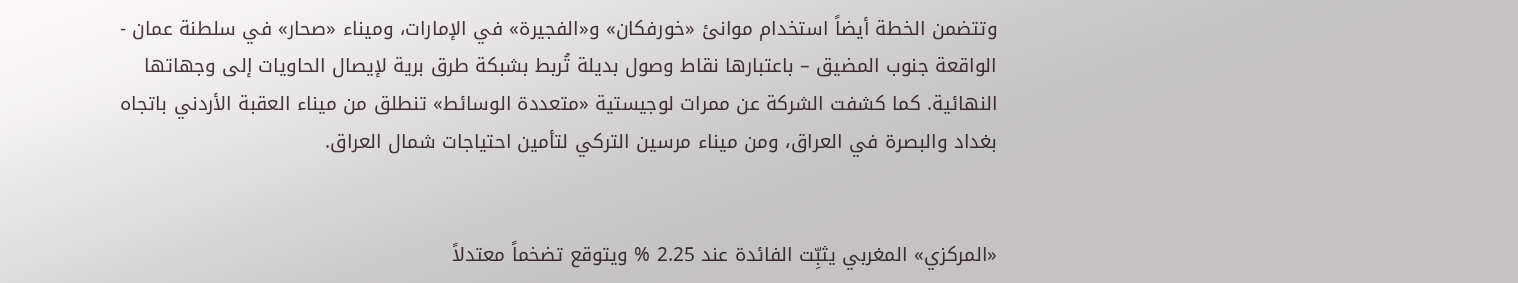وتتضمن الخطة أيضاً استخدام موانئ «خورفكان» و«الفجيرة» في الإمارات، وميناء «صحار» في سلطنة عمان - الواقعة جنوب المضيق – باعتبارها نقاط وصول بديلة تُربط بشبكة طرق برية لإيصال الحاويات إلى وجهاتها النهائية. كما كشفت الشركة عن ممرات لوجيستية «متعددة الوسائط» تنطلق من ميناء العقبة الأردني باتجاه بغداد والبصرة في العراق، ومن ميناء مرسين التركي لتأمين احتياجات شمال العراق.


«المركزي» المغربي يثبِّت الفائدة عند 2.25 % ويتوقع تضخماً معتدلاً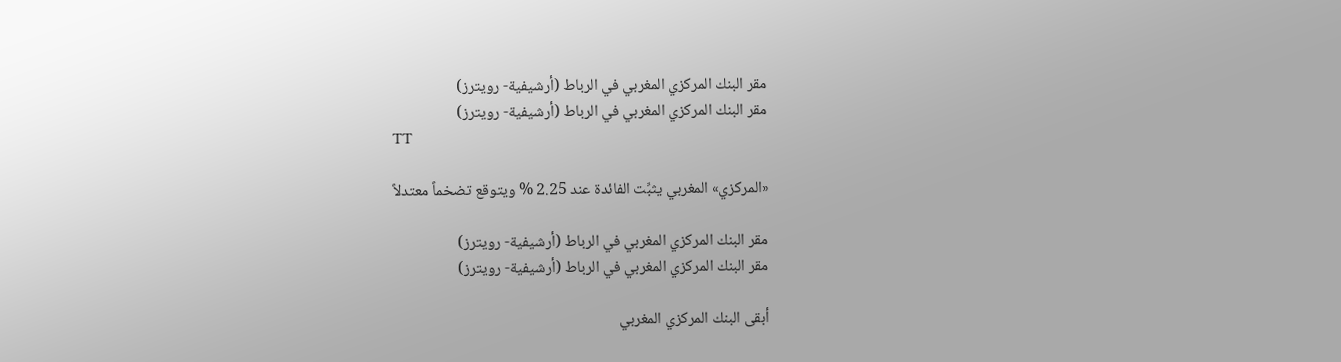مقر البنك المركزي المغربي في الرباط (أرشيفية- رويترز)
مقر البنك المركزي المغربي في الرباط (أرشيفية- رويترز)
TT

«المركزي» المغربي يثبِّت الفائدة عند 2.25 % ويتوقع تضخماً معتدلاً

مقر البنك المركزي المغربي في الرباط (أرشيفية- رويترز)
مقر البنك المركزي المغربي في الرباط (أرشيفية- رويترز)

أبقى البنك المركزي المغربي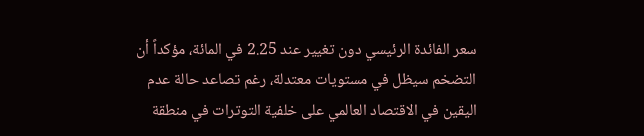سعر الفائدة الرئيسي دون تغيير عند 2.25 في المائة، مؤكداً أن التضخم سيظل في مستويات معتدلة، رغم تصاعد حالة عدم اليقين في الاقتصاد العالمي على خلفية التوترات في منطقة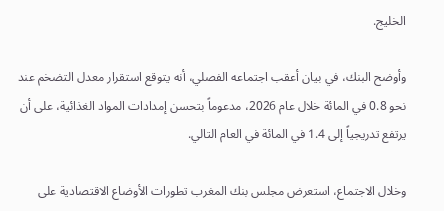الخليج.

وأوضح البنك، في بيان أعقب اجتماعه الفصلي، أنه يتوقع استقرار معدل التضخم عند نحو 0.8 في المائة خلال عام 2026، مدعوماً بتحسن إمدادات المواد الغذائية، على أن يرتفع تدريجياً إلى 1.4 في المائة في العام التالي.

وخلال الاجتماع، استعرض مجلس بنك المغرب تطورات الأوضاع الاقتصادية على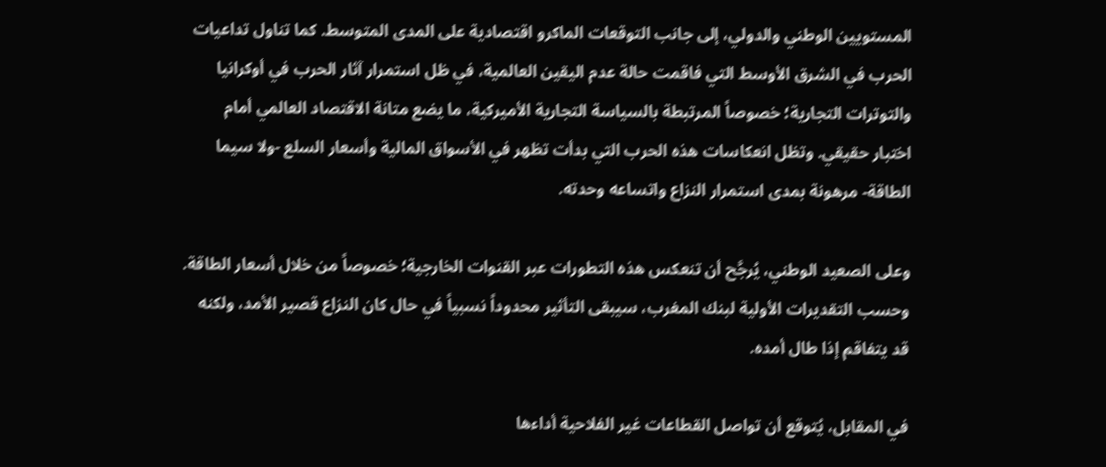المستويين الوطني والدولي، إلى جانب التوقعات الماكرو اقتصادية على المدى المتوسط. كما تناول تداعيات الحرب في الشرق الأوسط التي فاقمت حالة عدم اليقين العالمية، في ظل استمرار آثار الحرب في أوكرانيا والتوترات التجارية؛ خصوصاً المرتبطة بالسياسة التجارية الأميركية، ما يضع متانة الاقتصاد العالمي أمام اختبار حقيقي. وتظل انعكاسات هذه الحرب التي بدأت تظهر في الأسواق المالية وأسعار السلع -ولا سيما الطاقة- مرهونة بمدى استمرار النزاع واتساعه وحدته.

وعلى الصعيد الوطني، يُرجَّح أن تنعكس هذه التطورات عبر القنوات الخارجية؛ خصوصاً من خلال أسعار الطاقة. وحسب التقديرات الأولية لبنك المغرب، سيبقى التأثير محدوداً نسبياً في حال كان النزاع قصير الأمد، ولكنه قد يتفاقم إذا طال أمده.

في المقابل، يُتوقع أن تواصل القطاعات غير الفلاحية أداءها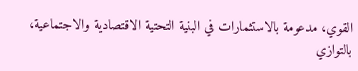القوي، مدعومة بالاستثمارات في البنية التحتية الاقتصادية والاجتماعية، بالتوازي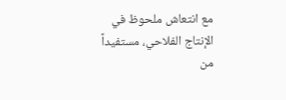مع انتعاش ملحوظ في الإنتاج الفلاحي، مستفيداً من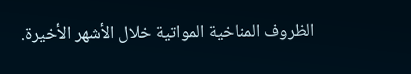الظروف المناخية المواتية خلال الأشهر الأخيرة.